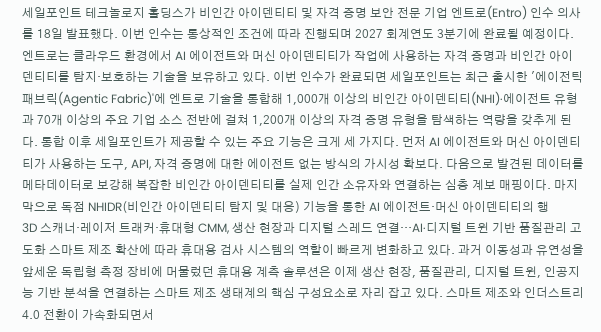세일포인트 테크놀로지 홀딩스가 비인간 아이덴티티 및 자격 증명 보안 전문 기업 엔트로(Entro) 인수 의사를 18일 발표했다. 이번 인수는 통상적인 조건에 따라 진행되며 2027 회계연도 3분기에 완료될 예정이다. 엔트로는 클라우드 환경에서 AI 에이전트와 머신 아이덴티티가 작업에 사용하는 자격 증명과 비인간 아이덴티티를 탐지·보호하는 기술을 보유하고 있다. 이번 인수가 완료되면 세일포인트는 최근 출시한 '에이전틱 패브릭(Agentic Fabric)'에 엔트로 기술을 통합해 1,000개 이상의 비인간 아이덴티티(NHI)·에이전트 유형과 70개 이상의 주요 기업 소스 전반에 걸쳐 1,200개 이상의 자격 증명 유형을 탐색하는 역량을 갖추게 된다. 통합 이후 세일포인트가 제공할 수 있는 주요 기능은 크게 세 가지다. 먼저 AI 에이전트와 머신 아이덴티티가 사용하는 도구, API, 자격 증명에 대한 에이전트 없는 방식의 가시성 확보다. 다음으로 발견된 데이터를 메타데이터로 보강해 복잡한 비인간 아이덴티티를 실제 인간 소유자와 연결하는 심층 계보 매핑이다. 마지막으로 독점 NHIDR(비인간 아이덴티티 탐지 및 대응) 기능을 통한 AI 에이전트·머신 아이덴티티의 행
3D 스캐너·레이저 트래커·휴대형 CMM, 생산 현장과 디지털 스레드 연결…AI·디지털 트윈 기반 품질관리 고도화 스마트 제조 확산에 따라 휴대용 검사 시스템의 역할이 빠르게 변화하고 있다. 과거 이동성과 유연성을 앞세운 독립형 측정 장비에 머물렀던 휴대용 계측 솔루션은 이제 생산 현장, 품질관리, 디지털 트윈, 인공지능 기반 분석을 연결하는 스마트 제조 생태계의 핵심 구성요소로 자리 잡고 있다. 스마트 제조와 인더스트리 4.0 전환이 가속화되면서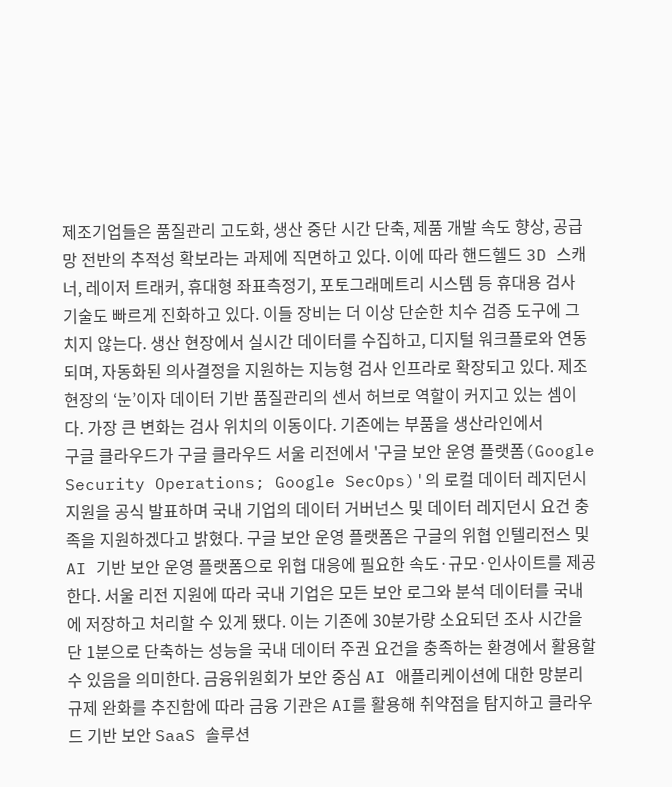제조기업들은 품질관리 고도화, 생산 중단 시간 단축, 제품 개발 속도 향상, 공급망 전반의 추적성 확보라는 과제에 직면하고 있다. 이에 따라 핸드헬드 3D 스캐너, 레이저 트래커, 휴대형 좌표측정기, 포토그래메트리 시스템 등 휴대용 검사 기술도 빠르게 진화하고 있다. 이들 장비는 더 이상 단순한 치수 검증 도구에 그치지 않는다. 생산 현장에서 실시간 데이터를 수집하고, 디지털 워크플로와 연동되며, 자동화된 의사결정을 지원하는 지능형 검사 인프라로 확장되고 있다. 제조 현장의 ‘눈’이자 데이터 기반 품질관리의 센서 허브로 역할이 커지고 있는 셈이다. 가장 큰 변화는 검사 위치의 이동이다. 기존에는 부품을 생산라인에서
구글 클라우드가 구글 클라우드 서울 리전에서 '구글 보안 운영 플랫폼(Google Security Operations; Google SecOps)'의 로컬 데이터 레지던시 지원을 공식 발표하며 국내 기업의 데이터 거버넌스 및 데이터 레지던시 요건 충족을 지원하겠다고 밝혔다. 구글 보안 운영 플랫폼은 구글의 위협 인텔리전스 및 AI 기반 보안 운영 플랫폼으로 위협 대응에 필요한 속도·규모·인사이트를 제공한다. 서울 리전 지원에 따라 국내 기업은 모든 보안 로그와 분석 데이터를 국내에 저장하고 처리할 수 있게 됐다. 이는 기존에 30분가량 소요되던 조사 시간을 단 1분으로 단축하는 성능을 국내 데이터 주권 요건을 충족하는 환경에서 활용할 수 있음을 의미한다. 금융위원회가 보안 중심 AI 애플리케이션에 대한 망분리 규제 완화를 추진함에 따라 금융 기관은 AI를 활용해 취약점을 탐지하고 클라우드 기반 보안 SaaS 솔루션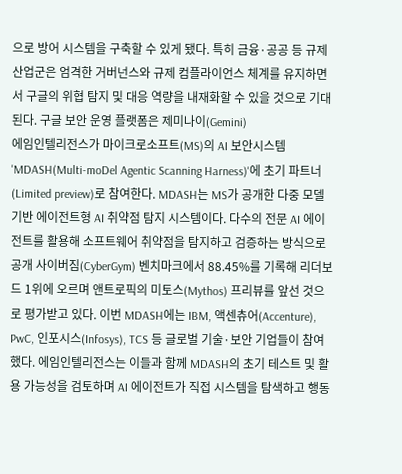으로 방어 시스템을 구축할 수 있게 됐다. 특히 금융·공공 등 규제 산업군은 엄격한 거버넌스와 규제 컴플라이언스 체계를 유지하면서 구글의 위협 탐지 및 대응 역량을 내재화할 수 있을 것으로 기대된다. 구글 보안 운영 플랫폼은 제미나이(Gemini)
에임인텔리전스가 마이크로소프트(MS)의 AI 보안시스템 'MDASH(Multi-moDel Agentic Scanning Harness)'에 초기 파트너(Limited preview)로 참여한다. MDASH는 MS가 공개한 다중 모델 기반 에이전트형 AI 취약점 탐지 시스템이다. 다수의 전문 AI 에이전트를 활용해 소프트웨어 취약점을 탐지하고 검증하는 방식으로 공개 사이버짐(CyberGym) 벤치마크에서 88.45%를 기록해 리더보드 1위에 오르며 앤트로픽의 미토스(Mythos) 프리뷰를 앞선 것으로 평가받고 있다. 이번 MDASH에는 IBM, 액센츄어(Accenture), PwC, 인포시스(Infosys), TCS 등 글로벌 기술·보안 기업들이 참여했다. 에임인텔리전스는 이들과 함께 MDASH의 초기 테스트 및 활용 가능성을 검토하며 AI 에이전트가 직접 시스템을 탐색하고 행동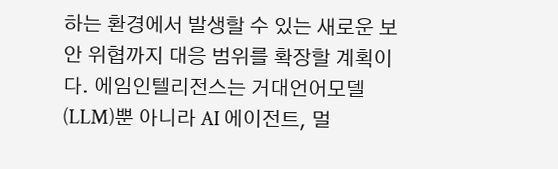하는 환경에서 발생할 수 있는 새로운 보안 위협까지 대응 범위를 확장할 계획이다. 에임인텔리전스는 거대언어모델(LLM)뿐 아니라 AI 에이전트, 멀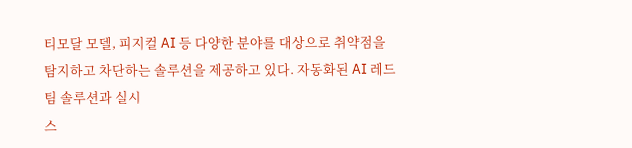티모달 모델, 피지컬 AI 등 다양한 분야를 대상으로 취약점을 탐지하고 차단하는 솔루션을 제공하고 있다. 자동화된 AI 레드팀 솔루션과 실시
스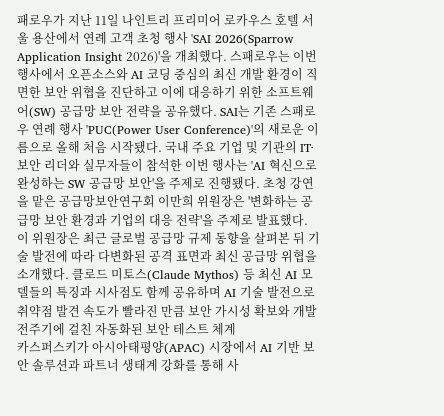패로우가 지난 11일 나인트리 프리미어 로카우스 호텔 서울 용산에서 연례 고객 초청 행사 'SAI 2026(Sparrow Application Insight 2026)'을 개최했다. 스패로우는 이번 행사에서 오픈소스와 AI 코딩 중심의 최신 개발 환경이 직면한 보안 위협을 진단하고 이에 대응하기 위한 소프트웨어(SW) 공급망 보안 전략을 공유했다. SAI는 기존 스패로우 연례 행사 'PUC(Power User Conference)'의 새로운 이름으로 올해 처음 시작됐다. 국내 주요 기업 및 기관의 IT·보안 리더와 실무자들이 참석한 이번 행사는 'AI 혁신으로 완성하는 SW 공급망 보안'을 주제로 진행됐다. 초청 강연을 맡은 공급망보안연구회 이만희 위원장은 '변화하는 공급망 보안 환경과 기업의 대응 전략'을 주제로 발표했다. 이 위원장은 최근 글로벌 공급망 규제 동향을 살펴본 뒤 기술 발전에 따라 다변화된 공격 표면과 최신 공급망 위협을 소개했다. 클로드 미토스(Claude Mythos) 등 최신 AI 모델들의 특징과 시사점도 함께 공유하며 AI 기술 발전으로 취약점 발견 속도가 빨라진 만큼 보안 가시성 확보와 개발 전주기에 걸친 자동화된 보안 테스트 체계
카스퍼스키가 아시아태평양(APAC) 시장에서 AI 기반 보안 솔루션과 파트너 생태계 강화를 통해 사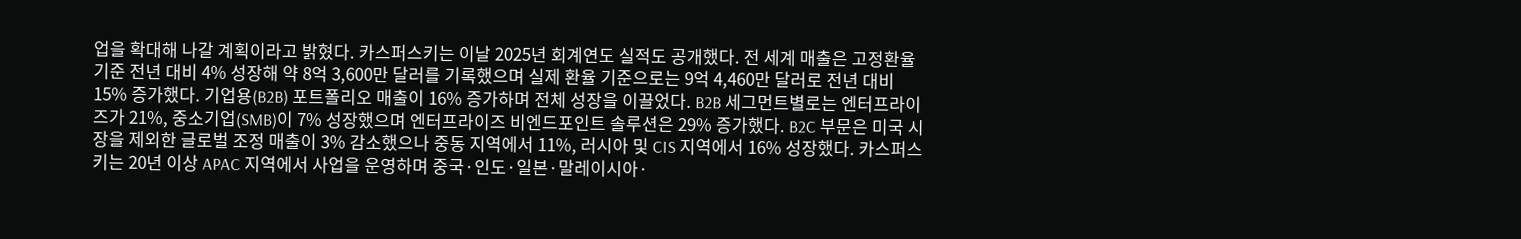업을 확대해 나갈 계획이라고 밝혔다. 카스퍼스키는 이날 2025년 회계연도 실적도 공개했다. 전 세계 매출은 고정환율 기준 전년 대비 4% 성장해 약 8억 3,600만 달러를 기록했으며 실제 환율 기준으로는 9억 4,460만 달러로 전년 대비 15% 증가했다. 기업용(B2B) 포트폴리오 매출이 16% 증가하며 전체 성장을 이끌었다. B2B 세그먼트별로는 엔터프라이즈가 21%, 중소기업(SMB)이 7% 성장했으며 엔터프라이즈 비엔드포인트 솔루션은 29% 증가했다. B2C 부문은 미국 시장을 제외한 글로벌 조정 매출이 3% 감소했으나 중동 지역에서 11%, 러시아 및 CIS 지역에서 16% 성장했다. 카스퍼스키는 20년 이상 APAC 지역에서 사업을 운영하며 중국·인도·일본·말레이시아·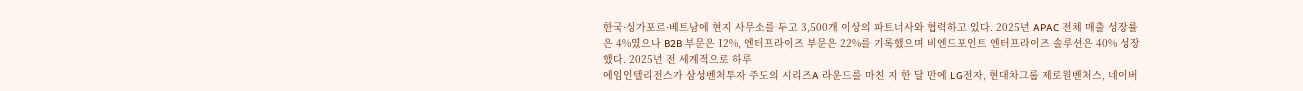한국·싱가포르·베트남에 현지 사무소를 두고 3,500개 이상의 파트너사와 협력하고 있다. 2025년 APAC 전체 매출 성장률은 4%였으나 B2B 부문은 12%, 엔터프라이즈 부문은 22%를 기록했으며 비엔드포인트 엔터프라이즈 솔루션은 40% 성장했다. 2025년 전 세계적으로 하루
에임인텔리전스가 삼성벤처투자 주도의 시리즈A 라운드를 마친 지 한 달 만에 LG전자, 현대차그룹 제로원벤처스, 네이버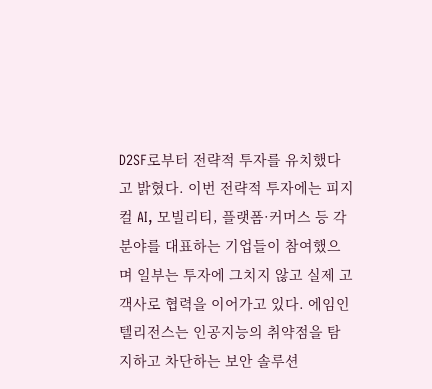D2SF로부터 전략적 투자를 유치했다고 밝혔다. 이번 전략적 투자에는 피지컬 AI, 모빌리티, 플랫폼·커머스 등 각 분야를 대표하는 기업들이 참여했으며 일부는 투자에 그치지 않고 실제 고객사로 협력을 이어가고 있다. 에임인텔리전스는 인공지능의 취약점을 탐지하고 차단하는 보안 솔루션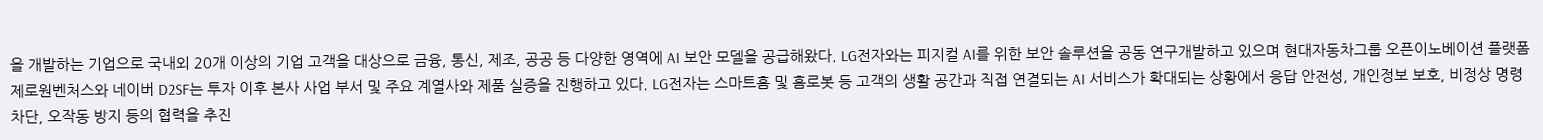을 개발하는 기업으로 국내외 20개 이상의 기업 고객을 대상으로 금융, 통신, 제조, 공공 등 다양한 영역에 AI 보안 모델을 공급해왔다. LG전자와는 피지컬 AI를 위한 보안 솔루션을 공동 연구개발하고 있으며 현대자동차그룹 오픈이노베이션 플랫폼 제로원벤처스와 네이버 D2SF는 투자 이후 본사 사업 부서 및 주요 계열사와 제품 실증을 진행하고 있다. LG전자는 스마트홈 및 홈로봇 등 고객의 생활 공간과 직접 연결되는 AI 서비스가 확대되는 상황에서 응답 안전성, 개인정보 보호, 비정상 명령 차단, 오작동 방지 등의 협력을 추진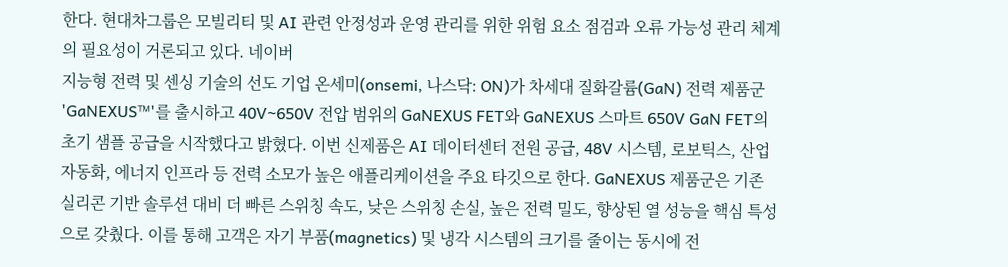한다. 현대차그룹은 모빌리티 및 AI 관련 안정성과 운영 관리를 위한 위험 요소 점검과 오류 가능성 관리 체계의 필요성이 거론되고 있다. 네이버
지능형 전력 및 센싱 기술의 선도 기업 온세미(onsemi, 나스닥: ON)가 차세대 질화갈륨(GaN) 전력 제품군 'GaNEXUS™'를 출시하고 40V~650V 전압 범위의 GaNEXUS FET와 GaNEXUS 스마트 650V GaN FET의 초기 샘플 공급을 시작했다고 밝혔다. 이번 신제품은 AI 데이터센터 전원 공급, 48V 시스템, 로보틱스, 산업 자동화, 에너지 인프라 등 전력 소모가 높은 애플리케이션을 주요 타깃으로 한다. GaNEXUS 제품군은 기존 실리콘 기반 솔루션 대비 더 빠른 스위칭 속도, 낮은 스위칭 손실, 높은 전력 밀도, 향상된 열 성능을 핵심 특성으로 갖췄다. 이를 통해 고객은 자기 부품(magnetics) 및 냉각 시스템의 크기를 줄이는 동시에 전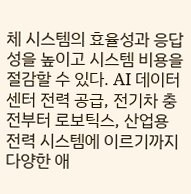체 시스템의 효율성과 응답성을 높이고 시스템 비용을 절감할 수 있다. AI 데이터센터 전력 공급, 전기차 충전부터 로보틱스, 산업용 전력 시스템에 이르기까지 다양한 애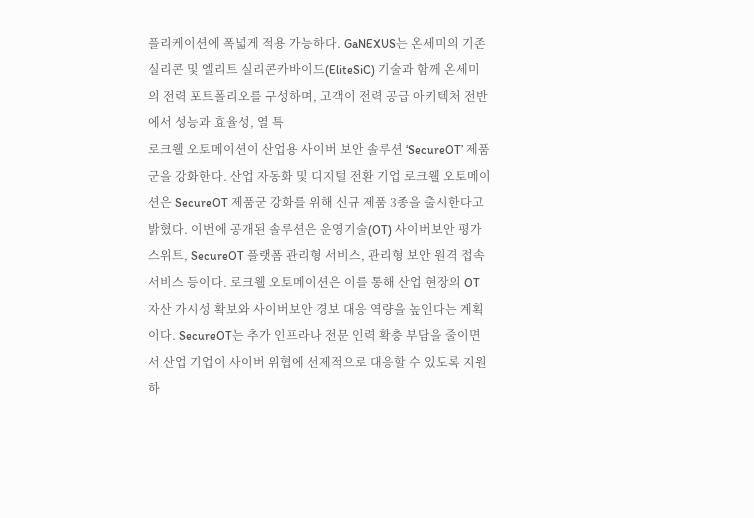플리케이션에 폭넓게 적용 가능하다. GaNEXUS는 온세미의 기존 실리콘 및 엘리트 실리콘카바이드(EliteSiC) 기술과 함께 온세미의 전력 포트폴리오를 구성하며, 고객이 전력 공급 아키텍처 전반에서 성능과 효율성, 열 특
로크웰 오토메이션이 산업용 사이버 보안 솔루션 ‘SecureOT’ 제품군을 강화한다. 산업 자동화 및 디지털 전환 기업 로크웰 오토메이션은 SecureOT 제품군 강화를 위해 신규 제품 3종을 출시한다고 밝혔다. 이번에 공개된 솔루션은 운영기술(OT) 사이버보안 평가 스위트, SecureOT 플랫폼 관리형 서비스, 관리형 보안 원격 접속 서비스 등이다. 로크웰 오토메이션은 이를 통해 산업 현장의 OT 자산 가시성 확보와 사이버보안 경보 대응 역량을 높인다는 계획이다. SecureOT는 추가 인프라나 전문 인력 확충 부담을 줄이면서 산업 기업이 사이버 위협에 선제적으로 대응할 수 있도록 지원하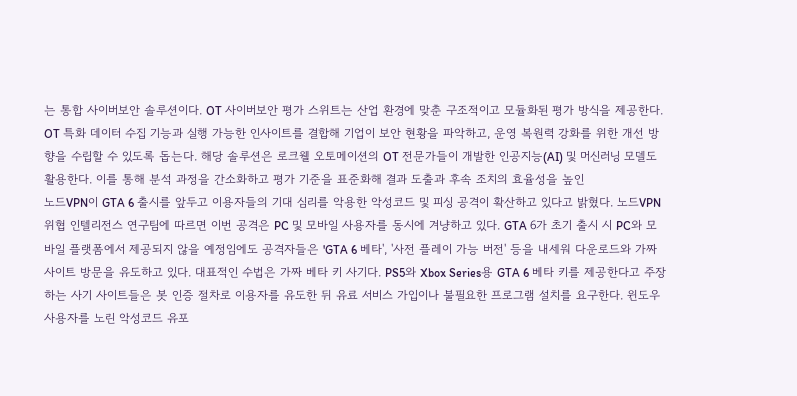는 통합 사이버보안 솔루션이다. OT 사이버보안 평가 스위트는 산업 환경에 맞춘 구조적이고 모듈화된 평가 방식을 제공한다. OT 특화 데이터 수집 기능과 실행 가능한 인사이트를 결합해 기업이 보안 현황을 파악하고, 운영 복원력 강화를 위한 개선 방향을 수립할 수 있도록 돕는다. 해당 솔루션은 로크웰 오토메이션의 OT 전문가들이 개발한 인공지능(AI) 및 머신러닝 모델도 활용한다. 이를 통해 분석 과정을 간소화하고 평가 기준을 표준화해 결과 도출과 후속 조치의 효율성을 높인
노드VPN이 GTA 6 출시를 앞두고 이용자들의 기대 심리를 악용한 악성코드 및 피싱 공격이 확산하고 있다고 밝혔다. 노드VPN 위협 인텔리전스 연구팀에 따르면 이번 공격은 PC 및 모바일 사용자를 동시에 겨냥하고 있다. GTA 6가 초기 출시 시 PC와 모바일 플랫폼에서 제공되지 않을 예정임에도 공격자들은 'GTA 6 베타', '사전 플레이 가능 버전' 등을 내세워 다운로드와 가짜 사이트 방문을 유도하고 있다. 대표적인 수법은 가짜 베타 키 사기다. PS5와 Xbox Series용 GTA 6 베타 키를 제공한다고 주장하는 사기 사이트들은 봇 인증 절차로 이용자를 유도한 뒤 유료 서비스 가입이나 불필요한 프로그램 설치를 요구한다. 윈도우 사용자를 노린 악성코드 유포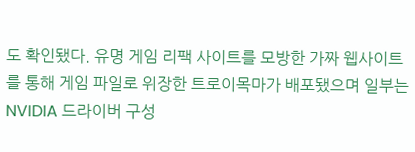도 확인됐다. 유명 게임 리팩 사이트를 모방한 가짜 웹사이트를 통해 게임 파일로 위장한 트로이목마가 배포됐으며 일부는 NVIDIA 드라이버 구성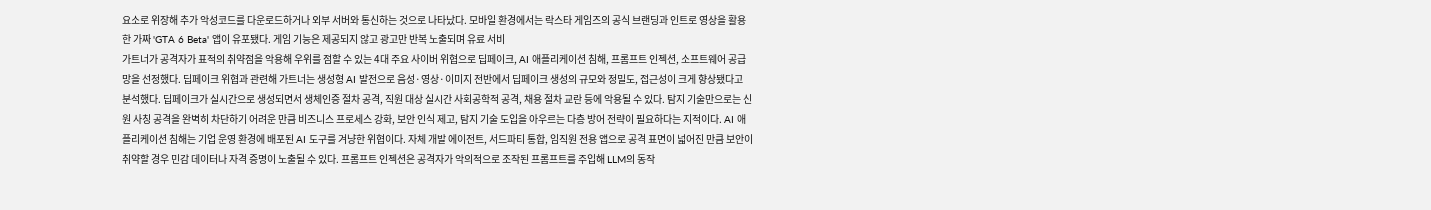요소로 위장해 추가 악성코드를 다운로드하거나 외부 서버와 통신하는 것으로 나타났다. 모바일 환경에서는 락스타 게임즈의 공식 브랜딩과 인트로 영상을 활용한 가짜 'GTA 6 Beta' 앱이 유포됐다. 게임 기능은 제공되지 않고 광고만 반복 노출되며 유료 서비
가트너가 공격자가 표적의 취약점을 악용해 우위를 점할 수 있는 4대 주요 사이버 위협으로 딥페이크, AI 애플리케이션 침해, 프롬프트 인젝션, 소프트웨어 공급망을 선정했다. 딥페이크 위협과 관련해 가트너는 생성형 AI 발전으로 음성·영상·이미지 전반에서 딥페이크 생성의 규모와 정밀도, 접근성이 크게 향상됐다고 분석했다. 딥페이크가 실시간으로 생성되면서 생체인증 절차 공격, 직원 대상 실시간 사회공학적 공격, 채용 절차 교란 등에 악용될 수 있다. 탐지 기술만으로는 신원 사칭 공격을 완벽히 차단하기 어려운 만큼 비즈니스 프로세스 강화, 보안 인식 제고, 탐지 기술 도입을 아우르는 다층 방어 전략이 필요하다는 지적이다. AI 애플리케이션 침해는 기업 운영 환경에 배포된 AI 도구를 겨냥한 위협이다. 자체 개발 에이전트, 서드파티 통합, 임직원 전용 앱으로 공격 표면이 넓어진 만큼 보안이 취약할 경우 민감 데이터나 자격 증명이 노출될 수 있다. 프롬프트 인젝션은 공격자가 악의적으로 조작된 프롬프트를 주입해 LLM의 동작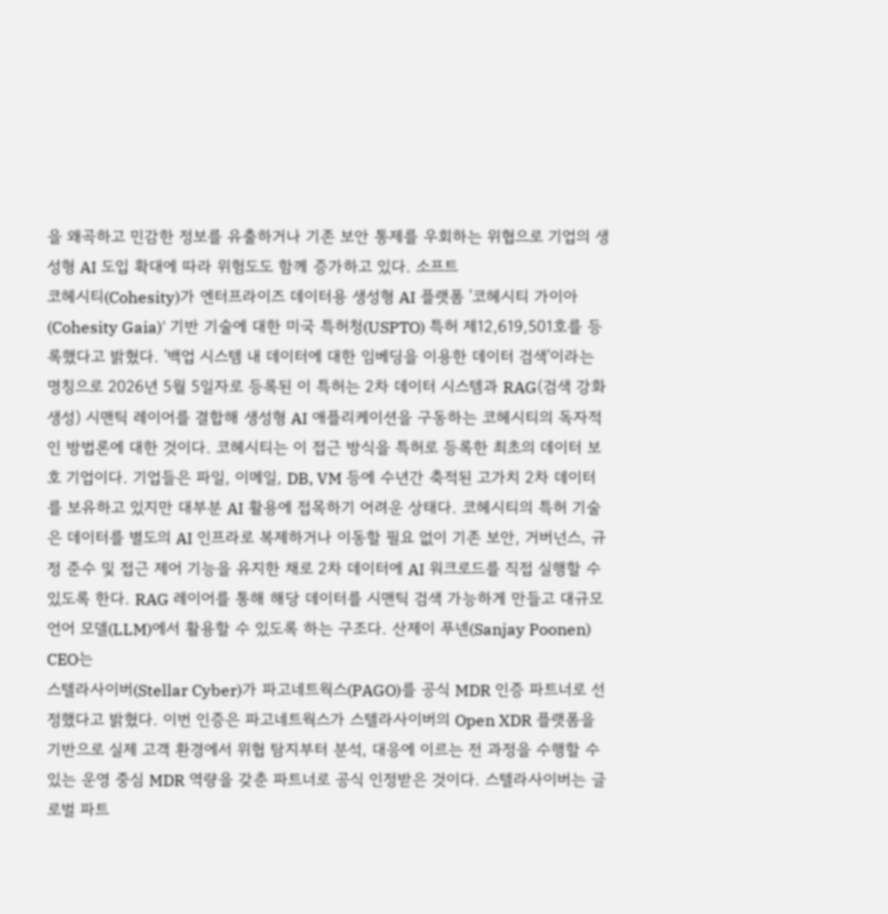을 왜곡하고 민감한 정보를 유출하거나 기존 보안 통제를 우회하는 위협으로 기업의 생성형 AI 도입 확대에 따라 위험도도 함께 증가하고 있다. 소프트
코헤시티(Cohesity)가 엔터프라이즈 데이터용 생성형 AI 플랫폼 '코헤시티 가이아(Cohesity Gaia)' 기반 기술에 대한 미국 특허청(USPTO) 특허 제12,619,501호를 등록했다고 밝혔다. '백업 시스템 내 데이터에 대한 임베딩을 이용한 데이터 검색'이라는 명칭으로 2026년 5월 5일자로 등록된 이 특허는 2차 데이터 시스템과 RAG(검색 강화 생성) 시맨틱 레이어를 결합해 생성형 AI 애플리케이션을 구동하는 코헤시티의 독자적인 방법론에 대한 것이다. 코헤시티는 이 접근 방식을 특허로 등록한 최초의 데이터 보호 기업이다. 기업들은 파일, 이메일, DB, VM 등에 수년간 축적된 고가치 2차 데이터를 보유하고 있지만 대부분 AI 활용에 접목하기 어려운 상태다. 코헤시티의 특허 기술은 데이터를 별도의 AI 인프라로 복제하거나 이동할 필요 없이 기존 보안, 거버넌스, 규정 준수 및 접근 제어 기능을 유지한 채로 2차 데이터에 AI 워크로드를 직접 실행할 수 있도록 한다. RAG 레이어를 통해 해당 데이터를 시맨틱 검색 가능하게 만들고 대규모 언어 모델(LLM)에서 활용할 수 있도록 하는 구조다. 산제이 푸넨(Sanjay Poonen) CEO는
스텔라사이버(Stellar Cyber)가 파고네트웍스(PAGO)를 공식 MDR 인증 파트너로 선정했다고 밝혔다. 이번 인증은 파고네트웍스가 스텔라사이버의 Open XDR 플랫폼을 기반으로 실제 고객 환경에서 위협 탐지부터 분석, 대응에 이르는 전 과정을 수행할 수 있는 운영 중심 MDR 역량을 갖춘 파트너로 공식 인정받은 것이다. 스텔라사이버는 글로벌 파트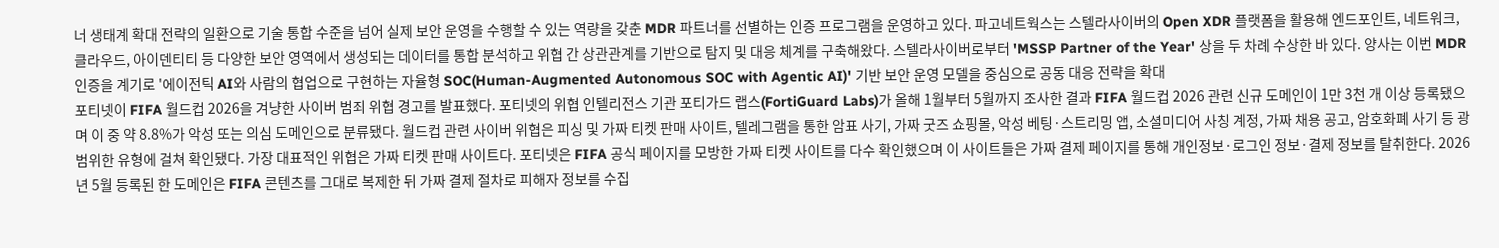너 생태계 확대 전략의 일환으로 기술 통합 수준을 넘어 실제 보안 운영을 수행할 수 있는 역량을 갖춘 MDR 파트너를 선별하는 인증 프로그램을 운영하고 있다. 파고네트웍스는 스텔라사이버의 Open XDR 플랫폼을 활용해 엔드포인트, 네트워크, 클라우드, 아이덴티티 등 다양한 보안 영역에서 생성되는 데이터를 통합 분석하고 위협 간 상관관계를 기반으로 탐지 및 대응 체계를 구축해왔다. 스텔라사이버로부터 'MSSP Partner of the Year' 상을 두 차례 수상한 바 있다. 양사는 이번 MDR 인증을 계기로 '에이전틱 AI와 사람의 협업으로 구현하는 자율형 SOC(Human-Augmented Autonomous SOC with Agentic AI)' 기반 보안 운영 모델을 중심으로 공동 대응 전략을 확대
포티넷이 FIFA 월드컵 2026을 겨냥한 사이버 범죄 위협 경고를 발표했다. 포티넷의 위협 인텔리전스 기관 포티가드 랩스(FortiGuard Labs)가 올해 1월부터 5월까지 조사한 결과 FIFA 월드컵 2026 관련 신규 도메인이 1만 3천 개 이상 등록됐으며 이 중 약 8.8%가 악성 또는 의심 도메인으로 분류됐다. 월드컵 관련 사이버 위협은 피싱 및 가짜 티켓 판매 사이트, 텔레그램을 통한 암표 사기, 가짜 굿즈 쇼핑몰, 악성 베팅·스트리밍 앱, 소셜미디어 사칭 계정, 가짜 채용 공고, 암호화폐 사기 등 광범위한 유형에 걸쳐 확인됐다. 가장 대표적인 위협은 가짜 티켓 판매 사이트다. 포티넷은 FIFA 공식 페이지를 모방한 가짜 티켓 사이트를 다수 확인했으며 이 사이트들은 가짜 결제 페이지를 통해 개인정보·로그인 정보·결제 정보를 탈취한다. 2026년 5월 등록된 한 도메인은 FIFA 콘텐츠를 그대로 복제한 뒤 가짜 결제 절차로 피해자 정보를 수집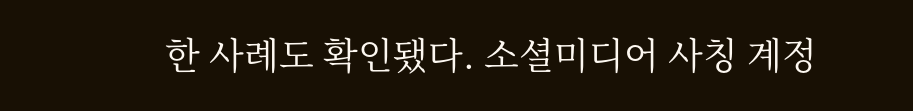한 사례도 확인됐다. 소셜미디어 사칭 계정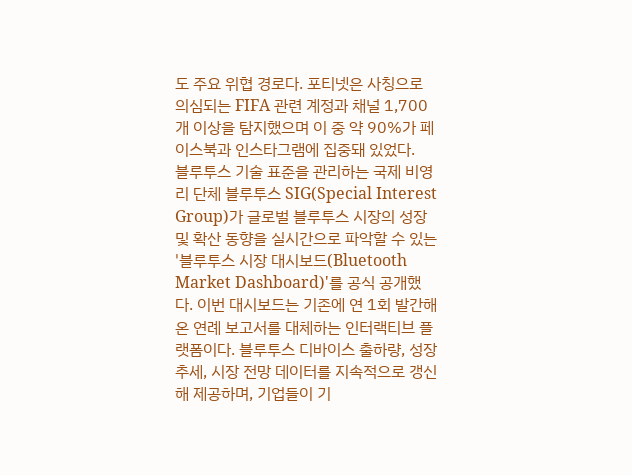도 주요 위협 경로다. 포티넷은 사칭으로 의심되는 FIFA 관련 계정과 채널 1,700개 이상을 탐지했으며 이 중 약 90%가 페이스북과 인스타그램에 집중돼 있었다.
블루투스 기술 표준을 관리하는 국제 비영리 단체 블루투스 SIG(Special Interest Group)가 글로벌 블루투스 시장의 성장 및 확산 동향을 실시간으로 파악할 수 있는 '블루투스 시장 대시보드(Bluetooth Market Dashboard)'를 공식 공개했다. 이번 대시보드는 기존에 연 1회 발간해 온 연례 보고서를 대체하는 인터랙티브 플랫폼이다. 블루투스 디바이스 출하량, 성장 추세, 시장 전망 데이터를 지속적으로 갱신해 제공하며, 기업들이 기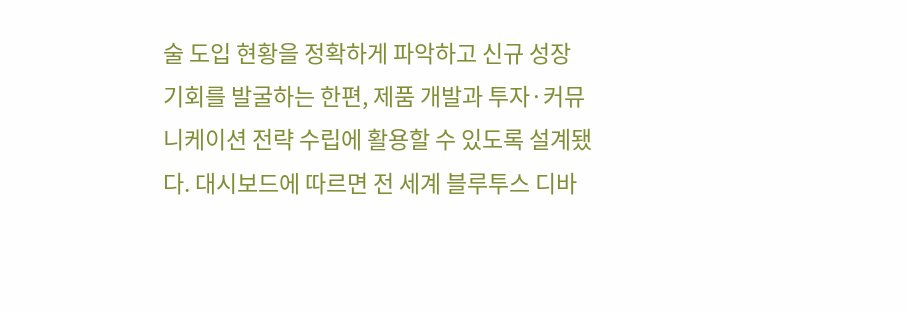술 도입 현황을 정확하게 파악하고 신규 성장 기회를 발굴하는 한편, 제품 개발과 투자·커뮤니케이션 전략 수립에 활용할 수 있도록 설계됐다. 대시보드에 따르면 전 세계 블루투스 디바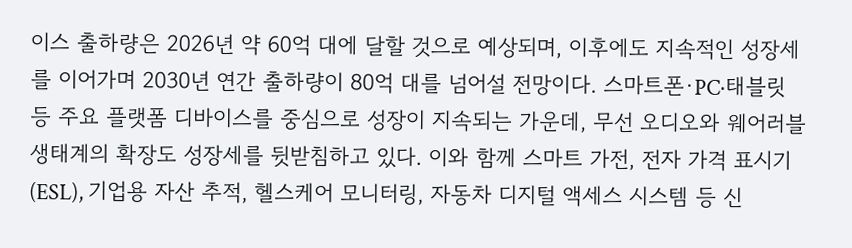이스 출하량은 2026년 약 60억 대에 달할 것으로 예상되며, 이후에도 지속적인 성장세를 이어가며 2030년 연간 출하량이 80억 대를 넘어설 전망이다. 스마트폰·PC·태블릿 등 주요 플랫폼 디바이스를 중심으로 성장이 지속되는 가운데, 무선 오디오와 웨어러블 생태계의 확장도 성장세를 뒷받침하고 있다. 이와 함께 스마트 가전, 전자 가격 표시기(ESL), 기업용 자산 추적, 헬스케어 모니터링, 자동차 디지털 액세스 시스템 등 신